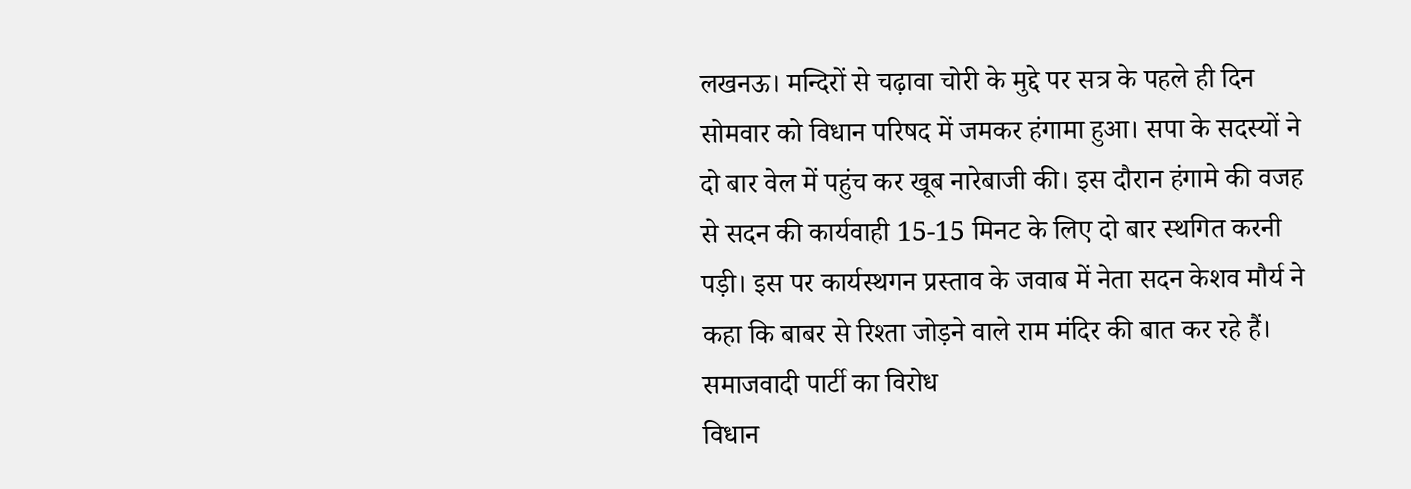लखनऊ। मन्दिरों से चढ़ावा चोरी के मुद्दे पर सत्र के पहले ही दिन सोमवार को विधान परिषद में जमकर हंगामा हुआ। सपा के सदस्यों ने दो बार वेल में पहुंच कर खूब नारेबाजी की। इस दौरान हंगामे की वजह से सदन की कार्यवाही 15-15 मिनट के लिए दो बार स्थगित करनी पड़ी। इस पर कार्यस्थगन प्रस्ताव के जवाब में नेता सदन केशव मौर्य ने कहा कि बाबर से रिश्ता जोड़ने वाले राम मंदिर की बात कर रहे हैं।
समाजवादी पार्टी का विरोध
विधान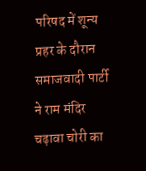परिषद में शून्य प्रहर के दौरान समाजवादी पार्टी ने राम मंदिर चढ़ावा चोरी का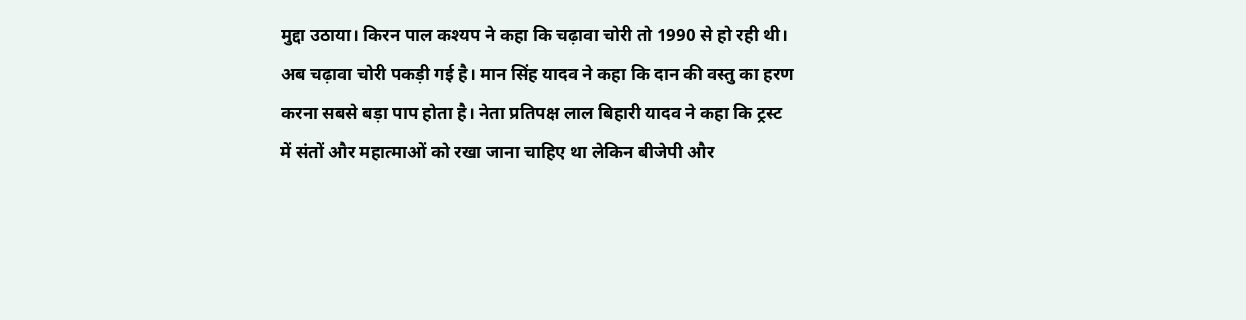मुद्दा उठाया। किरन पाल कश्यप ने कहा कि चढ़ावा चोरी तो 1990 से हो रही थी। अब चढ़ावा चोरी पकड़ी गई है। मान सिंह यादव ने कहा कि दान की वस्तु का हरण करना सबसे बड़ा पाप होता है। नेता प्रतिपक्ष लाल बिहारी यादव ने कहा कि ट्रस्ट में संतों और महात्माओं को रखा जाना चाहिए था लेकिन बीजेपी और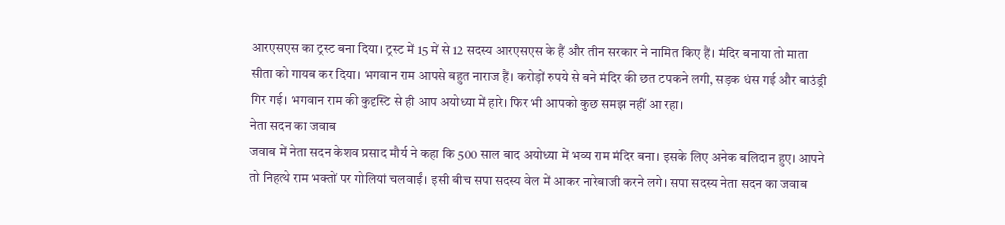आरएसएस का ट्रस्ट बना दिया। ट्रस्ट में 15 में से 12 सदस्य आरएसएस के हैं और तीन सरकार ने नामित किए हैं। मंदिर बनाया तो माता सीता को गायब कर दिया। भगवान राम आपसे बहुत नाराज हैं। करोड़ों रुपये से बने मंदिर की छत टपकने लगी, सड़क धंस गई और बाउंड्री गिर गई। भगवान राम की कुदृस्टि से ही आप अयोध्या में हारे। फिर भी आपको कुछ समझ नहीं आ रहा।
नेता सदन का जवाब
जवाब में नेता सदन केशव प्रसाद मौर्य ने कहा कि 500 साल बाद अयोध्या में भव्य राम मंदिर बना। इसके लिए अनेक बलिदान हुए। आपने तो निहत्थे राम भक्तों पर गोलियां चलवाईं। इसी बीच सपा सदस्य वेल में आकर नारेबाजी करने लगे। सपा सदस्य नेता सदन का जवाब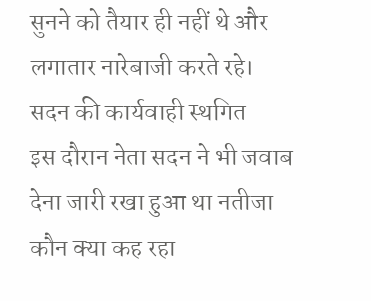सुनने को तैयार ही नहीं थे और लगातार नारेबाजी करते रहे।
सदन की कार्यवाही स्थगित
इस दौरान नेता सदन ने भी जवाब देना जारी रखा हुआ था नतीजा कौन क्या कह रहा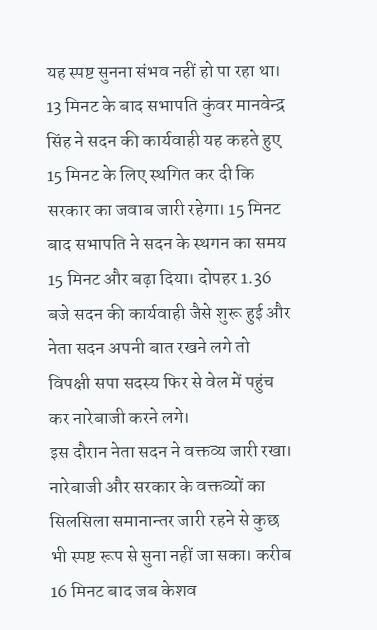यह स्पष्ट सुनना संभव नहीं हो पा रहा था। 13 मिनट के बाद सभापति कुंवर मानवेन्द्र सिंह ने सदन की कार्यवाही यह कहते हुए 15 मिनट के लिए स्थगित कर दी कि सरकार का जवाब जारी रहेगा। 15 मिनट बाद सभापति ने सदन के स्थगन का समय 15 मिनट और बढ़ा दिया। दोपहर 1.36 बजे सदन की कार्यवाही जैसे शुरू हुई और नेता सदन अपनी बात रखने लगे तो विपक्षी सपा सदस्य फिर से वेल में पहुंच कर नारेबाजी करने लगे।
इस दौरान नेता सदन ने वक्तव्य जारी रखा। नारेबाजी और सरकार के वक्तव्यों का सिलसिला समानान्तर जारी रहने से कुछ भी स्पष्ट रूप से सुना नहीं जा सका। करीब 16 मिनट बाद जब केशव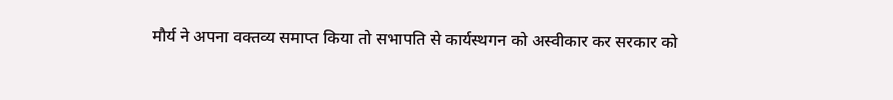मौर्य ने अपना वक्तव्य समाप्त किया तो सभापति से कार्यस्थगन को अस्वीकार कर सरकार को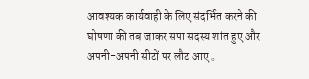आवश्यक कार्यवाही के लिए संदर्भित करने की घोषणा की तब जाकर सपा सदस्य शांत हुए और अपनी-अपनी सीटों पर लौट आए。